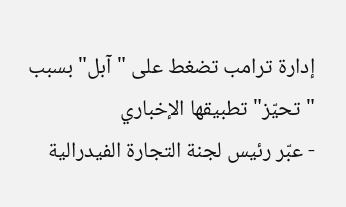إدارة ترامب تضغط على "آبل" بسبب "تحيّز" تطبيقها الإخباري
- عبّر رئيس لجنة التجارة الفيدرالية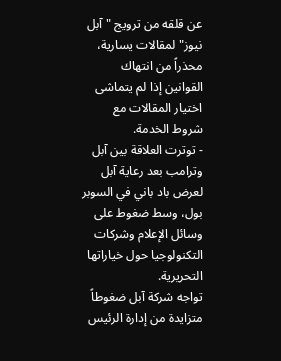عن قلقه من ترويج "آبل نيوز" لمقالات يسارية، محذراً من انتهاك القوانين إذا لم يتماشى اختيار المقالات مع شروط الخدمة.
- توترت العلاقة بين آبل وترامب بعد رعاية آبل لعرض باد باني في السوبر بول، وسط ضغوط على وسائل الإعلام وشركات التكنولوجيا حول خياراتها التحريرية.
تواجه شركة آبل ضغوطاً متزايدة من إدارة الرئيس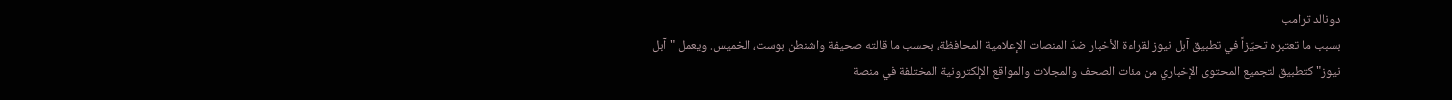دونالد ترامب
بسبب ما تعتبره تحيّزاً في تطبيق آبل نيوز لقراءة الأخبار ضدّ المنصات الإعلامية المحافظة، بحسب ما قالته صحيفة واشنطن بوست، الخميس. ويعمل "آبل نيوز" كتطبيق لتجميع المحتوى الإخباري من مئات الصحف والمجلات والمواقع الإلكترونية المختلفة في منصة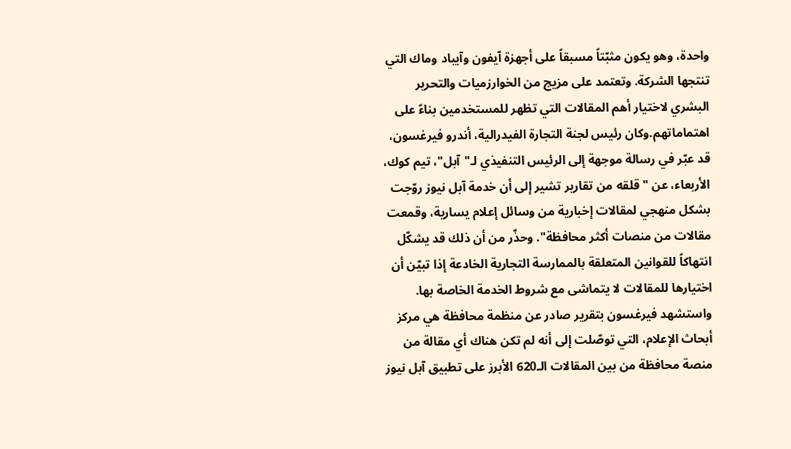واحدة، وهو يكون مثبّتاً مسبقاً على أجهزة آيفون وآيباد وماك التي تنتجها الشركة. وتعتمد على مزيج من الخوارزميات والتحرير البشري لاختيار أهم المقالات التي تظهر للمستخدمين بناءً على اهتماماتهم.وكان رئيس لجنة التجارة الفيدرالية، أندرو فيرغسون، قد عبّر في رسالة موجهة إلى الرئيس التنفيذي لـ"آبل"، تيم كوك، الأربعاء، عن "قلقه من تقارير تشير إلى أن خدمة آبل نيوز روّجت بشكل منهجي لمقالات إخبارية من وسائل إعلام يسارية، وقمعت مقالات من منصات أكثر محافظة". وحذّر من أن ذلك قد يشكّل انتهاكاً للقوانين المتعلقة بالممارسة التجارية الخادعة إذا تبيّن أن اختيارها للمقالات لا يتماشى مع شروط الخدمة الخاصة بها.
واستشهد فيرغسون بتقرير صادر عن منظمة محافظة هي مركز أبحاث الإعلام، التي توصّلت إلى أنه لم تكن هناك أي مقالة من منصة محافظة من بين المقالات الـ620 الأبرز على تطبيق آبل نيوز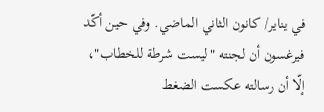في يناير/ كانون الثاني الماضي. وفي حين أكّد فيرغسون أن لجنته "ليست شرطة للخطاب"، إلّا أن رسالته عكست الضغط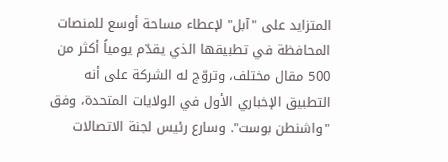المتزايد على "آبل" لإعطاء مساحة أوسع للمنصات المحافظة في تطبيقها الذي يقدّم يومياً أكثر من 500 مقال مختلف، وتروّج له الشركة على أنه التطبيق الإخباري الأول في الولايات المتحدة، وفق "واشنطن بوست". وسارع رئيس لجنة الاتصالات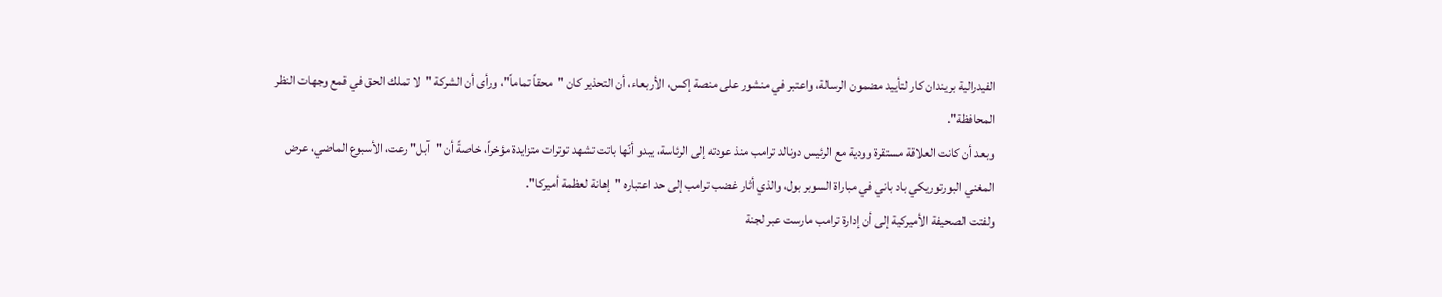الفيدرالية بريندان كار لتأييد مضمون الرسالة، واعتبر في منشور على منصة إكس، الأربعاء، أن التحذير كان "محقاً تماماً"، ورأى أن الشركة "لا تملك الحق في قمع وجهات النظر المحافظة".
وبعد أن كانت العلاقة مستقرة وودية مع الرئيس دونالد ترامب منذ عودته إلى الرئاسة، يبدو أنّها باتت تشهد توترات متزايدة مؤخراً، خاصةً أن "آبل" رعت، الأسبوع الماضي، عرض المغني البورتوريكي باد باني في مباراة السوبر بول، والذي أثار غضب ترامب إلى حد اعتباره "إهانة لعظمة أميركا".
ولفتت الصحيفة الأميركية إلى أن إدارة ترامب مارست عبر لجنة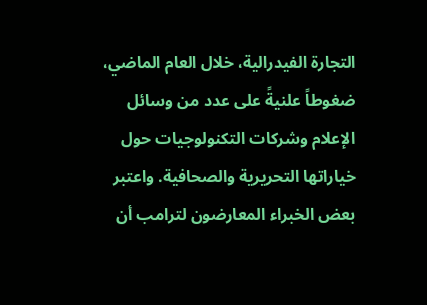التجارة الفيدرالية، خلال العام الماضي، ضغوطاً علنيةً على عدد من وسائل الإعلام وشركات التكنولوجيات حول خياراتها التحريرية والصحافية. واعتبر بعض الخبراء المعارضون لترامب أن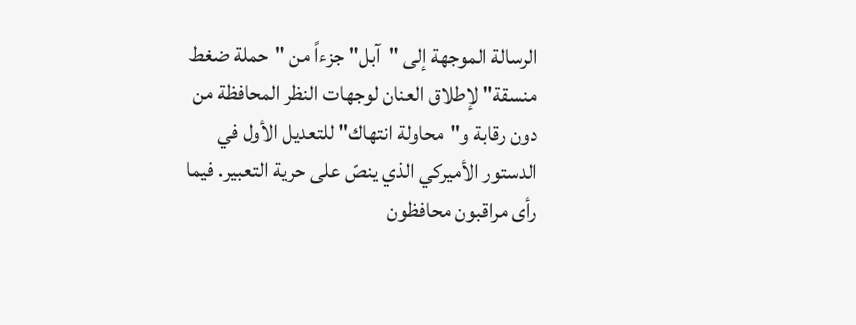الرسالة الموجهة إلى "آبل" جزءاً من "حملة ضغط منسقة" لإطلاق العنان لوجهات النظر المحافظة من دون رقابة و"محاولة انتهاك" للتعديل الأول في الدستور الأميركي الذي ينصّ على حرية التعبير. فيما رأى مراقبون محافظون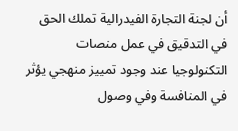أن لجنة التجارة الفيدرالية تملك الحق في التدقيق في عمل منصات التكنولوجيا عند وجود تمييز منهجي يؤثر في المنافسة وفي وصول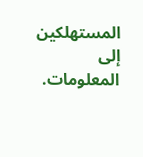المستهلكين إلى المعلومات.